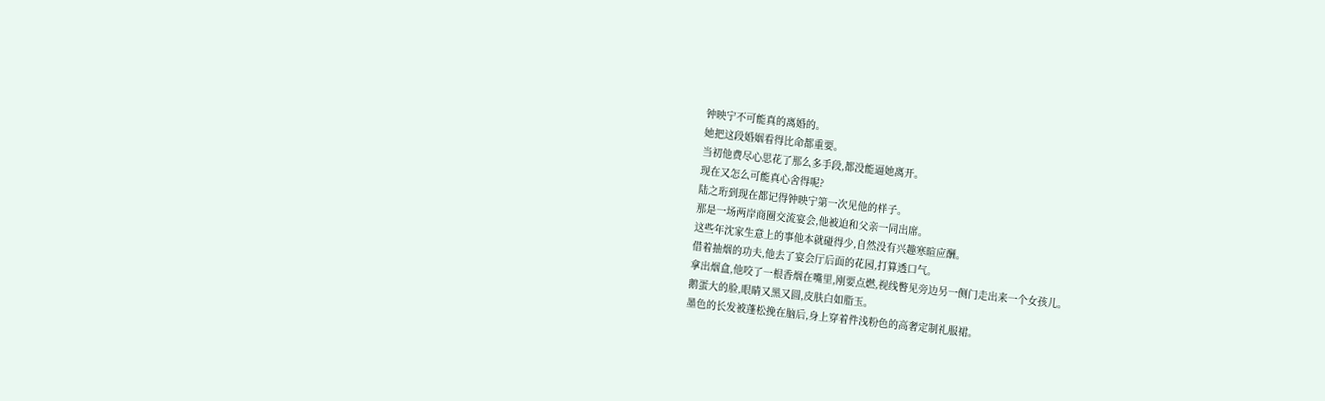钟映宁不可能真的离婚的。
她把这段婚姻看得比命都重要。
当初他费尽心思花了那么多手段,都没能逼她离开。
现在又怎么可能真心舍得呢?
陆之珩到现在都记得钟映宁第一次见他的样子。
那是一场两岸商圈交流宴会,他被迫和父亲一同出席。
这些年沈家生意上的事他本就碰得少,自然没有兴趣寒暄应酬。
借着抽烟的功夫,他去了宴会厅后面的花园,打算透口气。
拿出烟盒,他咬了一根香烟在嘴里,刚要点燃,视线瞥见旁边另一侧门走出来一个女孩儿。
鹅蛋大的脸,眼睛又黑又圆,皮肤白如脂玉。
墨色的长发被蓬松挽在脑后,身上穿着件浅粉色的高奢定制礼服裙。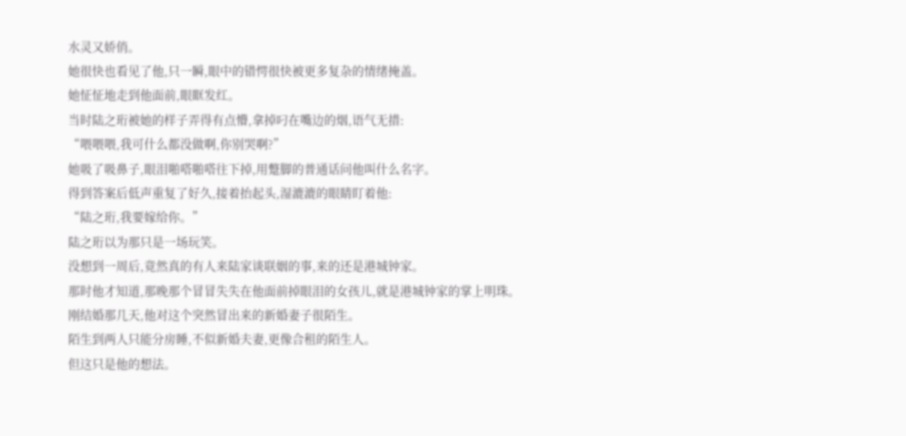水灵又娇俏。
她很快也看见了他,只一瞬,眼中的错愕很快被更多复杂的情绪掩盖。
她怔怔地走到他面前,眼眶发红。
当时陆之珩被她的样子弄得有点懵,拿掉叼在嘴边的烟,语气无措:
“喂喂喂,我可什么都没做啊,你别哭啊?”
她吸了吸鼻子,眼泪啪嗒啪嗒往下掉,用蹩脚的普通话问他叫什么名字。
得到答案后低声重复了好久,接着抬起头,湿漉漉的眼睛盯着他:
“陆之珩,我要嫁给你。”
陆之珩以为那只是一场玩笑。
没想到一周后,竟然真的有人来陆家谈联姻的事,来的还是港城钟家。
那时他才知道,那晚那个冒冒失失在他面前掉眼泪的女孩儿,就是港城钟家的掌上明珠。
刚结婚那几天,他对这个突然冒出来的新婚妻子很陌生。
陌生到两人只能分房睡,不似新婚夫妻,更像合租的陌生人。
但这只是他的想法。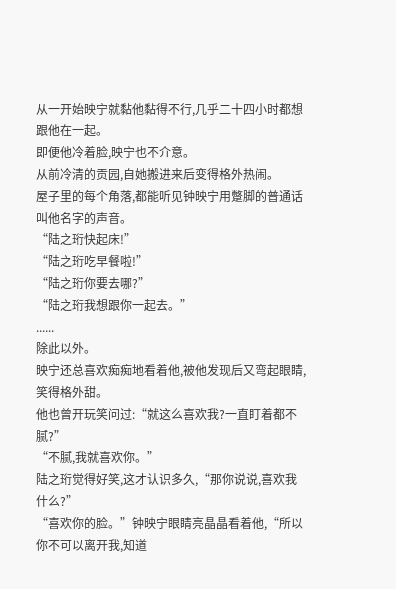从一开始映宁就黏他黏得不行,几乎二十四小时都想跟他在一起。
即便他冷着脸,映宁也不介意。
从前冷清的贡园,自她搬进来后变得格外热闹。
屋子里的每个角落,都能听见钟映宁用蹩脚的普通话叫他名字的声音。
“陆之珩快起床!”
“陆之珩吃早餐啦!”
“陆之珩你要去哪?”
“陆之珩我想跟你一起去。”
......
除此以外。
映宁还总喜欢痴痴地看着他,被他发现后又弯起眼睛,笑得格外甜。
他也曾开玩笑问过:“就这么喜欢我?一直盯着都不腻?”
“不腻,我就喜欢你。”
陆之珩觉得好笑,这才认识多久,“那你说说,喜欢我什么?”
“喜欢你的脸。”钟映宁眼睛亮晶晶看着他,“所以你不可以离开我,知道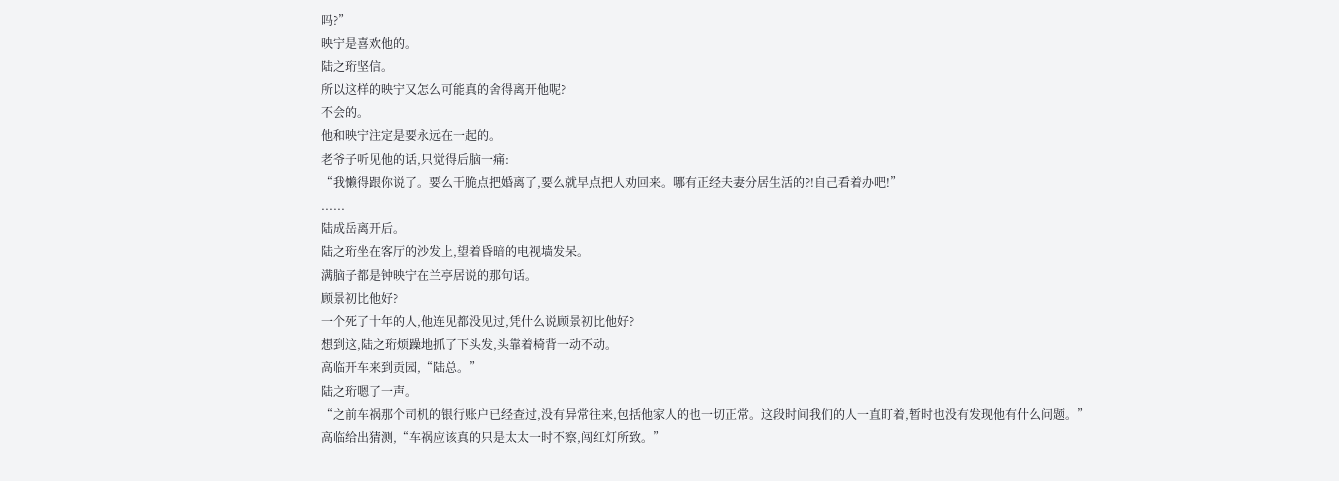吗?”
映宁是喜欢他的。
陆之珩坚信。
所以这样的映宁又怎么可能真的舍得离开他呢?
不会的。
他和映宁注定是要永远在一起的。
老爷子听见他的话,只觉得后脑一痛:
“我懒得跟你说了。要么干脆点把婚离了,要么就早点把人劝回来。哪有正经夫妻分居生活的?!自己看着办吧!”
......
陆成岳离开后。
陆之珩坐在客厅的沙发上,望着昏暗的电视墙发呆。
满脑子都是钟映宁在兰亭居说的那句话。
顾景初比他好?
一个死了十年的人,他连见都没见过,凭什么说顾景初比他好?
想到这,陆之珩烦躁地抓了下头发,头靠着椅背一动不动。
高临开车来到贡园,“陆总。”
陆之珩嗯了一声。
“之前车祸那个司机的银行账户已经查过,没有异常往来,包括他家人的也一切正常。这段时间我们的人一直盯着,暂时也没有发现他有什么问题。”
高临给出猜测,“车祸应该真的只是太太一时不察,闯红灯所致。”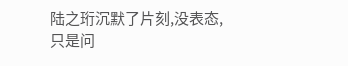陆之珩沉默了片刻,没表态,只是问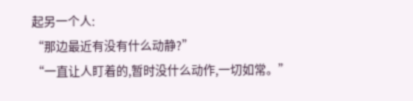起另一个人:
“那边最近有没有什么动静?”
“一直让人盯着的,暂时没什么动作,一切如常。”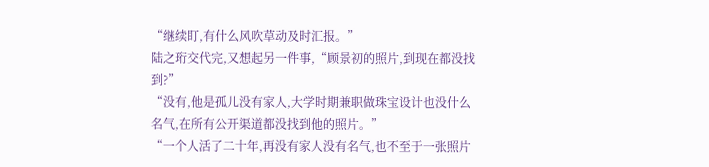“继续盯,有什么风吹草动及时汇报。”
陆之珩交代完,又想起另一件事,“顾景初的照片,到现在都没找到?”
“没有,他是孤儿没有家人,大学时期兼职做珠宝设计也没什么名气,在所有公开渠道都没找到他的照片。”
“一个人活了二十年,再没有家人没有名气,也不至于一张照片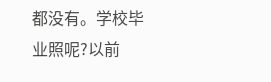都没有。学校毕业照呢?以前